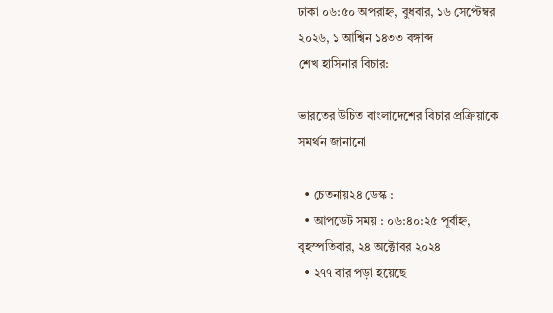ঢাকা ০৬:৫০ অপরাহ্ন, বুধবার, ১৬ সেপ্টেম্বর ২০২৬, ১ আশ্বিন ১৪৩৩ বঙ্গাব্দ
শেখ হাসিনার বিচার:

ভারতের উচিত বাংলাদেশের বিচার প্রক্রিয়াকে সমর্থন জানানো

  • চেতনায়২৪ ডেস্ক :
  • আপডেট সময় : ০৬:৪০:২৫ পূর্বাহ্ন, বৃহস্পতিবার, ২৪ অক্টোবর ২০২৪
  • ২৭৭ বার পড়া হয়েছে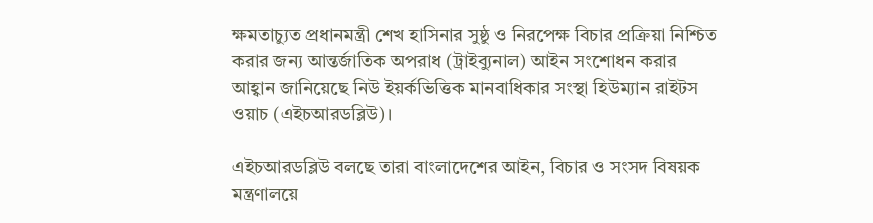ক্ষমতাচ্যুত প্রধানমন্ত্রী শেখ হাসিনার সুষ্ঠু ও নিরপেক্ষ বিচার প্রক্রিয়া নিশ্চিত করার জন্য আন্তর্জাতিক অপরাধ (ট্রাইব্যুনাল) আইন সংশোধন করার আহ্বান জানিয়েছে নিউ ইয়র্কভিত্তিক মানবাধিকার সংস্থা হিউম্যান রাইটস ওয়াচ (এইচআরডব্লিউ)।

এইচআরডব্লিউ বলছে তারা বাংলাদেশের আইন, বিচার ও সংসদ বিষয়ক মন্ত্রণালয়ে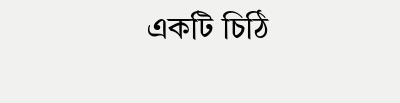একটি চিঠি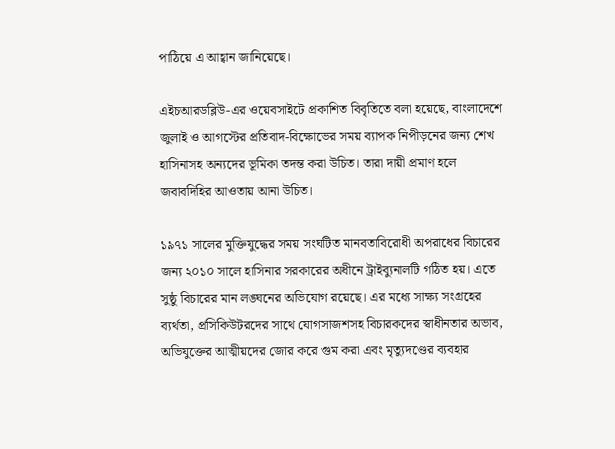পাঠিয়ে এ আহ্বান জানিয়েছে।

এইচআরডব্লিউ-এর ওয়েবসাইটে প্রকাশিত বিবৃতিতে বলা হয়েছে, বাংলাদেশে জুলাই ও আগস্টের প্রতিবাদ-বিক্ষোভের সময় ব্যাপক নিপীড়নের জন্য শেখ হাসিনাসহ অন্যদের ভূমিকা তদন্ত করা উচিত। তারা দায়ী প্রমাণ হলে জবাবদিহির আওতায় আনা উচিত।

১৯৭১ সালের মুক্তিযুদ্ধের সময় সংঘটিত মানবতাবিরোধী অপরাধের বিচারের জন্য ২০১০ সালে হাসিনার সরকারের অধীনে ট্রাইব্যুনালটি গঠিত হয়। এতে সুষ্ঠু বিচারের মান লঙ্ঘনের অভিযোগ রয়েছে। এর মধ্যে সাক্ষ্য সংগ্রহের ব্যর্থতা, প্রসিকিউটরদের সাথে যোগসাজশসহ বিচারকদের স্বাধীনতার অভাব, অভিযুক্তের আত্মীয়দের জোর করে গুম করা এবং মৃত্যুদণ্ডের ব্যবহার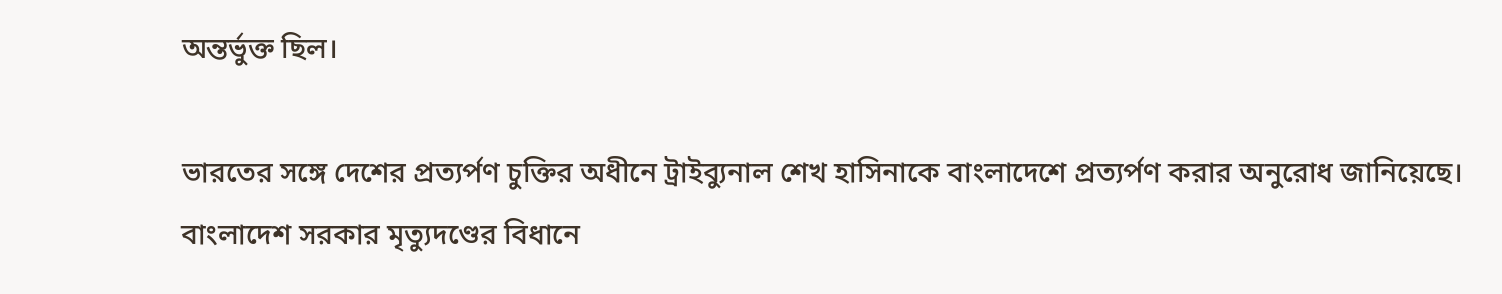অন্তর্ভুক্ত ছিল।

ভারতের সঙ্গে দেশের প্রত্যর্পণ চুক্তির অধীনে ট্রাইব্যুনাল শেখ হাসিনাকে বাংলাদেশে প্রত্যর্পণ করার অনুরোধ জানিয়েছে। বাংলাদেশ সরকার মৃত্যুদণ্ডের বিধানে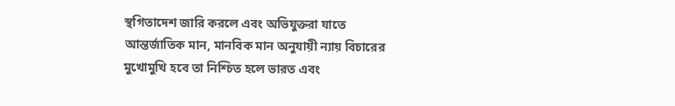স্থগিতাদেশ জারি করলে এবং অভিযুক্তরা যাতে আন্তর্জাতিক মান, মানবিক মান অনুযায়ী ন্যায় বিচারের মুখোমুখি হবে তা নিশ্চিত হলে ভারত এবং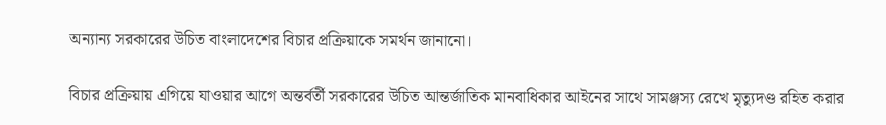অন্যান্য সরকারের উচিত বাংলাদেশের বিচার প্রক্রিয়াকে সমর্থন জানানো।

বিচার প্রক্রিয়ায় এগিয়ে যাওয়ার আগে অন্তর্বর্তী সরকারের উচিত আন্তর্জাতিক মানবাধিকার আইনের সাথে সামঞ্জস্য রেখে মৃত্যুদণ্ড রহিত করার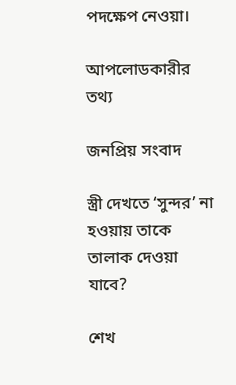পদক্ষেপ নেওয়া।

আপলোডকারীর তথ্য

জনপ্রিয় সংবাদ

স্ত্রী দেখতে ‘সুন্দর’ না হওয়ায় তাকে তালাক দেওয়া যাবে?

শেখ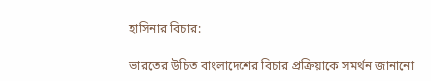হাসিনার বিচার:

ভারতের উচিত বাংলাদেশের বিচার প্রক্রিয়াকে সমর্থন জানানো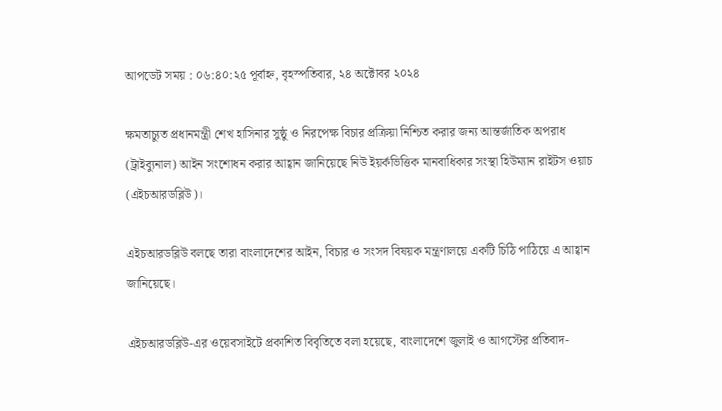আপডেট সময় : ০৬:৪০:২৫ পূর্বাহ্ন, বৃহস্পতিবার, ২৪ অক্টোবর ২০২৪

ক্ষমতাচ্যুত প্রধানমন্ত্রী শেখ হাসিনার সুষ্ঠু ও নিরপেক্ষ বিচার প্রক্রিয়া নিশ্চিত করার জন্য আন্তর্জাতিক অপরাধ (ট্রাইব্যুনাল) আইন সংশোধন করার আহ্বান জানিয়েছে নিউ ইয়র্কভিত্তিক মানবাধিকার সংস্থা হিউম্যান রাইটস ওয়াচ (এইচআরডব্লিউ)।

এইচআরডব্লিউ বলছে তারা বাংলাদেশের আইন, বিচার ও সংসদ বিষয়ক মন্ত্রণালয়ে একটি চিঠি পাঠিয়ে এ আহ্বান জানিয়েছে।

এইচআরডব্লিউ-এর ওয়েবসাইটে প্রকাশিত বিবৃতিতে বলা হয়েছে, বাংলাদেশে জুলাই ও আগস্টের প্রতিবাদ-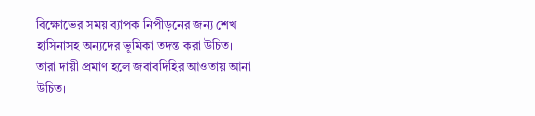বিক্ষোভের সময় ব্যাপক নিপীড়নের জন্য শেখ হাসিনাসহ অন্যদের ভূমিকা তদন্ত করা উচিত। তারা দায়ী প্রমাণ হলে জবাবদিহির আওতায় আনা উচিত।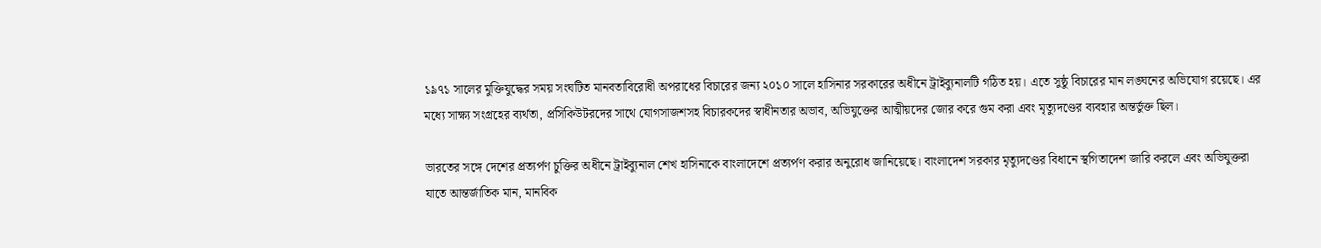১৯৭১ সালের মুক্তিযুদ্ধের সময় সংঘটিত মানবতাবিরোধী অপরাধের বিচারের জন্য ২০১০ সালে হাসিনার সরকারের অধীনে ট্রাইব্যুনালটি গঠিত হয়। এতে সুষ্ঠু বিচারের মান লঙ্ঘনের অভিযোগ রয়েছে। এর মধ্যে সাক্ষ্য সংগ্রহের ব্যর্থতা, প্রসিকিউটরদের সাথে যোগসাজশসহ বিচারকদের স্বাধীনতার অভাব, অভিযুক্তের আত্মীয়দের জোর করে গুম করা এবং মৃত্যুদণ্ডের ব্যবহার অন্তর্ভুক্ত ছিল।

ভারতের সঙ্গে দেশের প্রত্যর্পণ চুক্তির অধীনে ট্রাইব্যুনাল শেখ হাসিনাকে বাংলাদেশে প্রত্যর্পণ করার অনুরোধ জানিয়েছে। বাংলাদেশ সরকার মৃত্যুদণ্ডের বিধানে স্থগিতাদেশ জারি করলে এবং অভিযুক্তরা যাতে আন্তর্জাতিক মান, মানবিক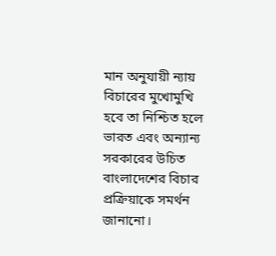মান অনুযায়ী ন্যায় বিচারের মুখোমুখি হবে তা নিশ্চিত হলে ভারত এবং অন্যান্য সরকারের উচিত বাংলাদেশের বিচার প্রক্রিয়াকে সমর্থন জানানো।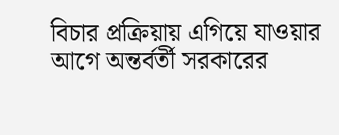বিচার প্রক্রিয়ায় এগিয়ে যাওয়ার আগে অন্তর্বর্তী সরকারের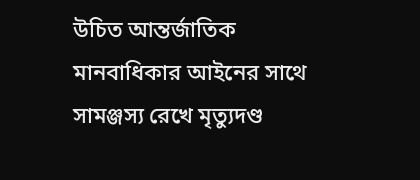উচিত আন্তর্জাতিক মানবাধিকার আইনের সাথে সামঞ্জস্য রেখে মৃত্যুদণ্ড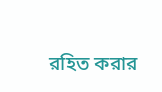রহিত করার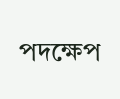পদক্ষেপ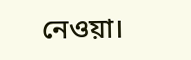নেওয়া।